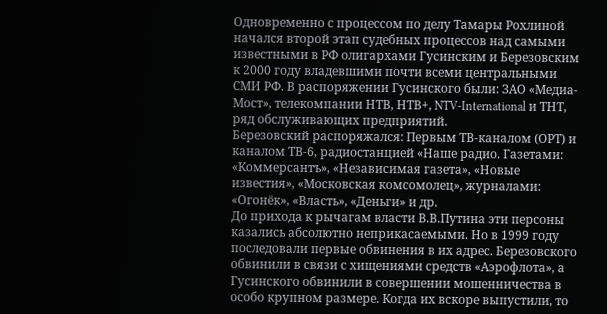Одновременно с процессом по делу Тамары Рохлиной начался второй этап судебных процессов над самыми известными в РФ олигархами Гусинским и Березовским к 2000 году владевшими почти всеми центральными СМИ РФ. В распоряжении Гусинского были: ЗАО «Медиа-Мост», телекомпании НТВ, НТВ+, NTV-International и ТНТ, ряд обслуживающих предприятий.
Березовский распоряжался: Первым ТВ-каналом (ОРТ) и каналом ТВ-6, радиостанцией «Наше радио. Газетами: «Коммерсантъ», «Независимая газета», «Новые известия», «Московская комсомолец», журналами: «Огонёк», «Власть», «Деньги» и др.
До прихода к рычагам власти В.В.Путина эти персоны казались абсолютно неприкасаемыми. Но в 1999 году последовали первые обвинения в их адрес. Березовского обвинили в связи с хищениями средств «Аэрофлота», а Гусинского обвинили в совершении мошенничества в особо крупном размере. Когда их вскоре выпустили, то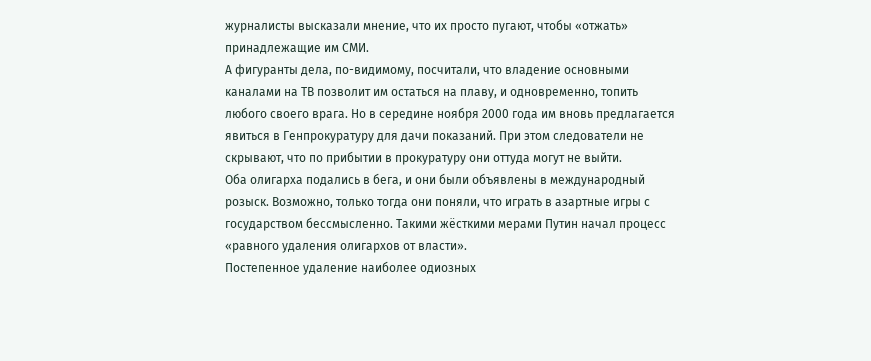журналисты высказали мнение, что их просто пугают, чтобы «отжать» принадлежащие им СМИ.
А фигуранты дела, по-видимому, посчитали, что владение основными каналами на ТВ позволит им остаться на плаву, и одновременно, топить любого своего врага. Но в середине ноября 2000 года им вновь предлагается явиться в Генпрокуратуру для дачи показаний. При этом следователи не скрывают, что по прибытии в прокуратуру они оттуда могут не выйти.
Оба олигарха подались в бега, и они были объявлены в международный розыск. Возможно, только тогда они поняли, что играть в азартные игры с государством бессмысленно. Такими жёсткими мерами Путин начал процесс «равного удаления олигархов от власти».
Постепенное удаление наиболее одиозных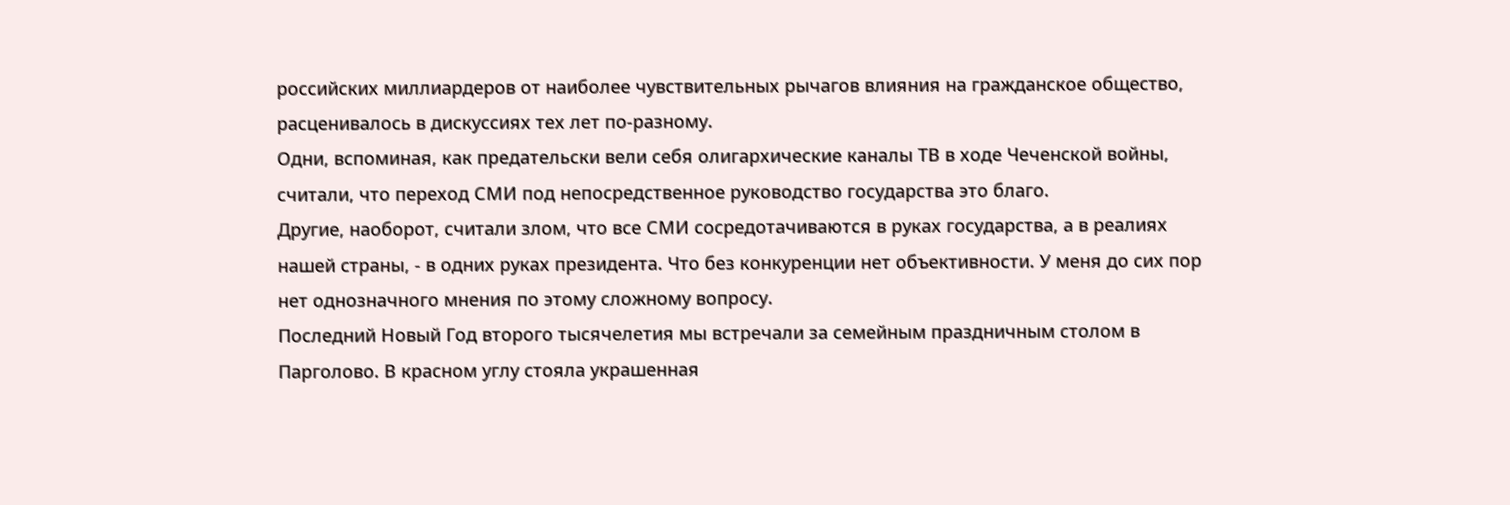российских миллиардеров от наиболее чувствительных рычагов влияния на гражданское общество, расценивалось в дискуссиях тех лет по-разному.
Одни, вспоминая, как предательски вели себя олигархические каналы ТВ в ходе Чеченской войны, считали, что переход СМИ под непосредственное руководство государства это благо.
Другие, наоборот, считали злом, что все СМИ сосредотачиваются в руках государства, а в реалиях нашей страны, - в одних руках президента. Что без конкуренции нет объективности. У меня до сих пор нет однозначного мнения по этому сложному вопросу.
Последний Новый Год второго тысячелетия мы встречали за семейным праздничным столом в Парголово. В красном углу стояла украшенная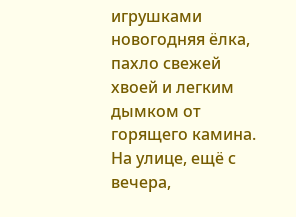игрушками новогодняя ёлка, пахло свежей хвоей и легким дымком от горящего камина.
На улице, ещё с вечера,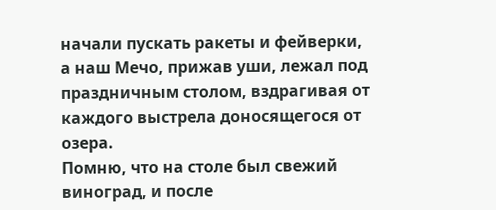начали пускать ракеты и фейверки, а наш Мечо, прижав уши, лежал под праздничным столом, вздрагивая от каждого выстрела доносящегося от озера.
Помню, что на столе был свежий виноград, и после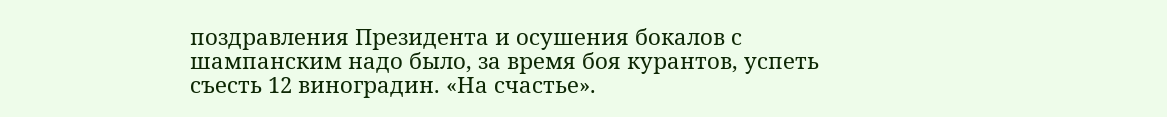поздравления Президента и осушения бокалов с шампанским надо было, за время боя курантов, успеть съесть 12 виноградин. «На счастье».